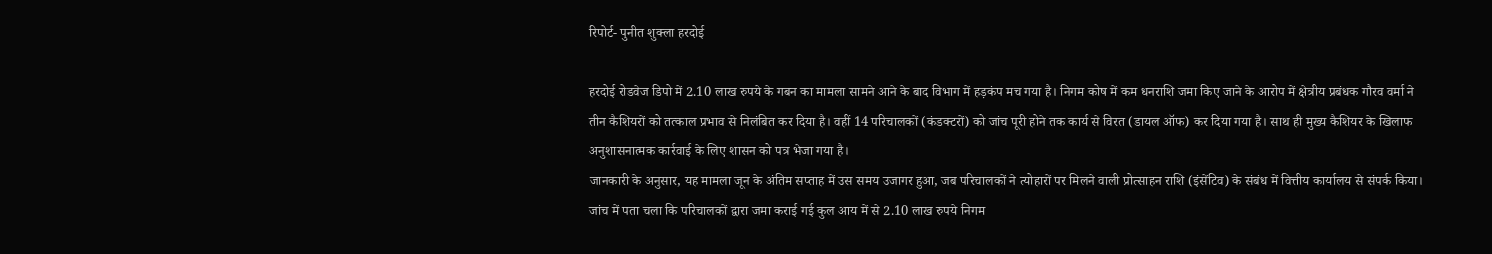रिपोर्ट- पुनीत शुक्ला हरदोई

हरदोई रोडवेज डिपो में 2.10 लाख रुपये के गबन का मामला सामने आने के बाद विभाग में हड़कंप मच गया है। निगम कोष में कम धनराशि जमा किए जाने के आरोप में क्षेत्रीय प्रबंधक गौरव वर्मा ने तीन कैशियरों को तत्काल प्रभाव से निलंबित कर दिया है। वहीं 14 परिचालकों (कंडक्टरों) को जांच पूरी होने तक कार्य से विरत (डायल ऑफ) कर दिया गया है। साथ ही मुख्य कैशियर के खिलाफ अनुशासनात्मक कार्रवाई के लिए शासन को पत्र भेजा गया है।
जानकारी के अनुसार, यह मामला जून के अंतिम सप्ताह में उस समय उजागर हुआ, जब परिचालकों ने त्योहारों पर मिलने वाली प्रोत्साहन राशि (इंसेंटिव) के संबंध में वित्तीय कार्यालय से संपर्क किया। जांच में पता चला कि परिचालकों द्वारा जमा कराई गई कुल आय में से 2.10 लाख रुपये निगम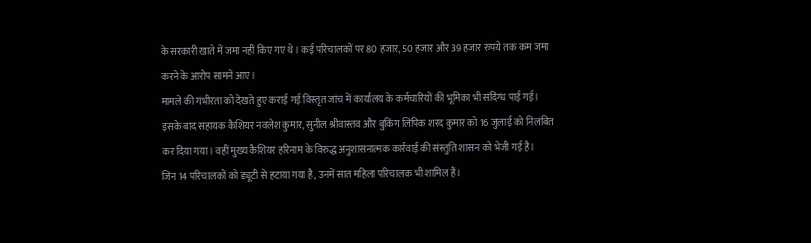के सरकारी खाते में जमा नहीं किए गए थे। कई परिचालकों पर 80 हजार, 50 हजार और 39 हजार रुपये तक कम जमा करने के आरोप सामने आए।
मामले की गंभीरता को देखते हुए कराई गई विस्तृत जांच में कार्यालय के कर्मचारियों की भूमिका भी संदिग्ध पाई गई। इसके बाद सहायक कैशियर नवलेश कुमार, सुनील श्रीवास्तव और बुकिंग लिपिक शरद कुमार को 16 जुलाई को निलंबित कर दिया गया। वहीं मुख्य कैशियर हरिनाम के विरुद्ध अनुशासनात्मक कार्रवाई की संस्तुति शासन को भेजी गई है।
जिन 14 परिचालकों को ड्यूटी से हटाया गया है, उनमें सात महिला परिचालक भी शामिल हैं।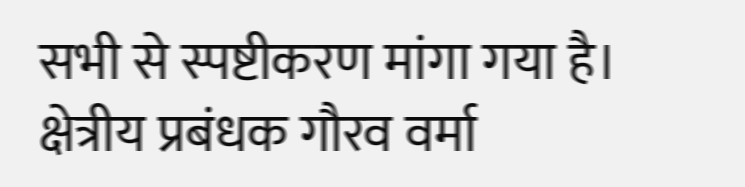सभी से स्पष्टीकरण मांगा गया है।
क्षेत्रीय प्रबंधक गौरव वर्मा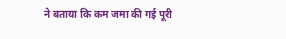ने बताया कि कम जमा की गई पूरी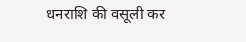धनराशि की वसूली कर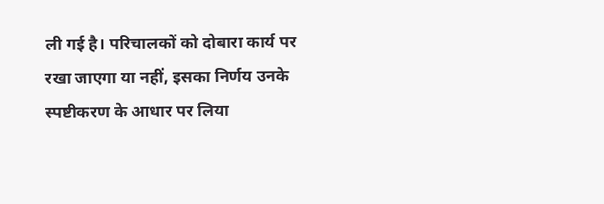ली गई है। परिचालकों को दोबारा कार्य पर रखा जाएगा या नहीं, इसका निर्णय उनके स्पष्टीकरण के आधार पर लिया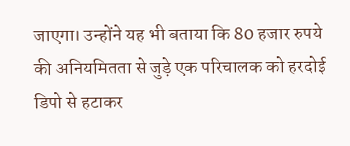जाएगा। उन्होंने यह भी बताया कि 80 हजार रुपये की अनियमितता से जुड़े एक परिचालक को हरदोई डिपो से हटाकर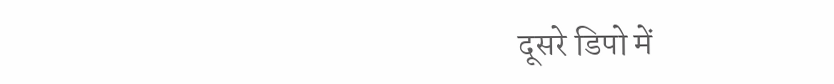दूसरे डिपो में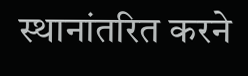स्थानांतरित करने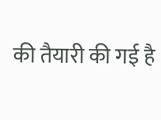की तैयारी की गई है